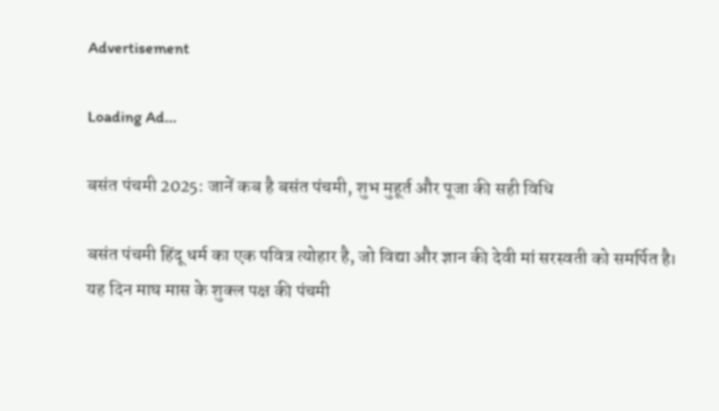Advertisement

Loading Ad...

बसंत पंचमी 2025: जानें कब है बसंत पंचमी, शुभ मुहूर्त और पूजा की सही विधि

बसंत पंचमी हिंदू धर्म का एक पवित्र त्योहार है, जो विद्या और ज्ञान की देवी मां सरस्वती को समर्पित है। यह दिन माघ मास के शुक्ल पक्ष की पंचमी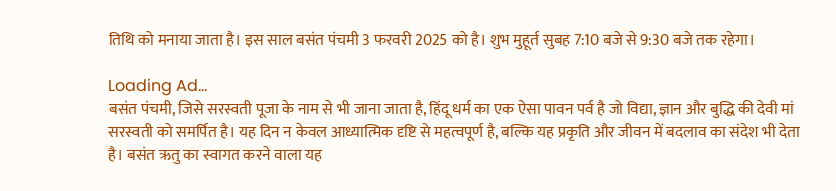तिथि को मनाया जाता है। इस साल बसंत पंचमी 3 फरवरी 2025 को है। शुभ मुहूर्त सुबह 7:10 बजे से 9:30 बजे तक रहेगा।

Loading Ad...
बसंत पंचमी, जिसे सरस्वती पूजा के नाम से भी जाना जाता है, हिंदू धर्म का एक ऐसा पावन पर्व है जो विद्या, ज्ञान और बुद्धि की देवी मां सरस्वती को समर्पित है। यह दिन न केवल आध्यात्मिक दृष्टि से महत्वपूर्ण है, बल्कि यह प्रकृति और जीवन में बदलाव का संदेश भी देता है। बसंत ऋतु का स्वागत करने वाला यह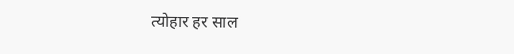त्योहार हर साल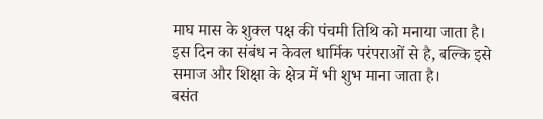माघ मास के शुक्ल पक्ष की पंचमी तिथि को मनाया जाता है। इस दिन का संबंध न केवल धार्मिक परंपराओं से है, बल्कि इसे समाज और शिक्षा के क्षेत्र में भी शुभ माना जाता है।
बसंत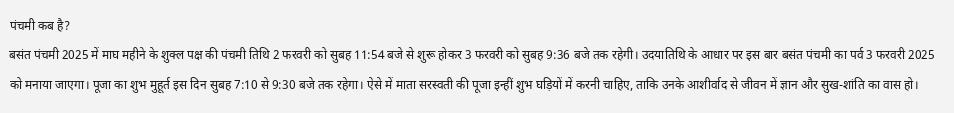पंचमी कब है?
बसंत पंचमी 2025 में माघ महीने के शुक्ल पक्ष की पंचमी तिथि 2 फरवरी को सुबह 11:54 बजे से शुरू होकर 3 फरवरी को सुबह 9:36 बजे तक रहेगी। उदयातिथि के आधार पर इस बार बसंत पंचमी का पर्व 3 फरवरी 2025 को मनाया जाएगा। पूजा का शुभ मुहूर्त इस दिन सुबह 7:10 से 9:30 बजे तक रहेगा। ऐसे में माता सरस्वती की पूजा इन्हीं शुभ घड़ियों में करनी चाहिए, ताकि उनके आशीर्वाद से जीवन में ज्ञान और सुख-शांति का वास हो।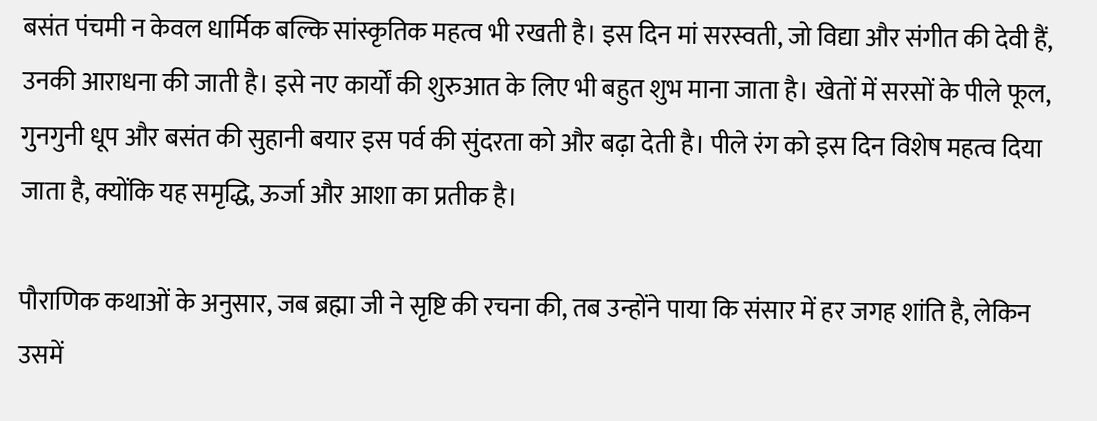बसंत पंचमी न केवल धार्मिक बल्कि सांस्कृतिक महत्व भी रखती है। इस दिन मां सरस्वती, जो विद्या और संगीत की देवी हैं, उनकी आराधना की जाती है। इसे नए कार्यों की शुरुआत के लिए भी बहुत शुभ माना जाता है। खेतों में सरसों के पीले फूल, गुनगुनी धूप और बसंत की सुहानी बयार इस पर्व की सुंदरता को और बढ़ा देती है। पीले रंग को इस दिन विशेष महत्व दिया जाता है, क्योंकि यह समृद्धि, ऊर्जा और आशा का प्रतीक है।

पौराणिक कथाओं के अनुसार, जब ब्रह्मा जी ने सृष्टि की रचना की, तब उन्होंने पाया कि संसार में हर जगह शांति है, लेकिन उसमें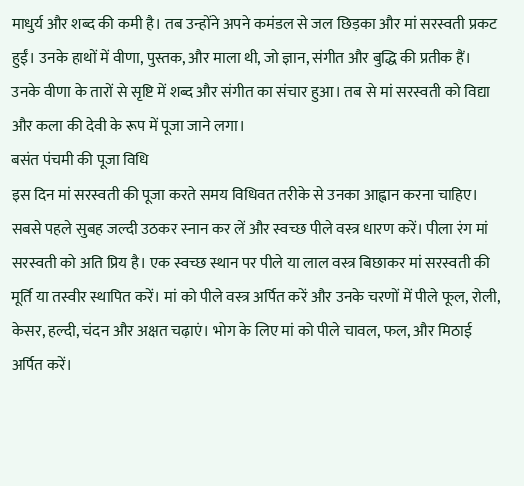माधुर्य और शब्द की कमी है। तब उन्होंने अपने कमंडल से जल छिड़का और मां सरस्वती प्रकट हुईं। उनके हाथों में वीणा, पुस्तक, और माला थी, जो ज्ञान, संगीत और बुद्धि की प्रतीक हैं। उनके वीणा के तारों से सृष्टि में शब्द और संगीत का संचार हुआ। तब से मां सरस्वती को विद्या और कला की देवी के रूप में पूजा जाने लगा।
बसंत पंचमी की पूजा विधि
इस दिन मां सरस्वती की पूजा करते समय विधिवत तरीके से उनका आह्वान करना चाहिए। सबसे पहले सुबह जल्दी उठकर स्नान कर लें और स्वच्छ पीले वस्त्र धारण करें। पीला रंग मां सरस्वती को अति प्रिय है। एक स्वच्छ स्थान पर पीले या लाल वस्त्र बिछाकर मां सरस्वती की मूर्ति या तस्वीर स्थापित करें। मां को पीले वस्त्र अर्पित करें और उनके चरणों में पीले फूल, रोली, केसर, हल्दी, चंदन और अक्षत चढ़ाएं। भोग के लिए मां को पीले चावल, फल, और मिठाई अर्पित करें।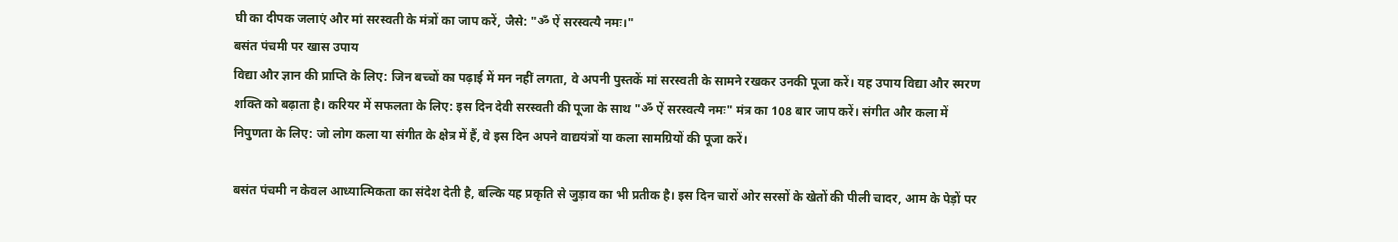घी का दीपक जलाएं और मां सरस्वती के मंत्रों का जाप करें, जैसे: "ॐ ऐं सरस्वत्यै नमः।"
बसंत पंचमी पर खास उपाय
विद्या और ज्ञान की प्राप्ति के लिए: जिन बच्चों का पढ़ाई में मन नहीं लगता, वे अपनी पुस्तकें मां सरस्वती के सामने रखकर उनकी पूजा करें। यह उपाय विद्या और स्मरण शक्ति को बढ़ाता है। करियर में सफलता के लिए: इस दिन देवी सरस्वती की पूजा के साथ "ॐ ऐं सरस्वत्यै नमः" मंत्र का 108 बार जाप करें। संगीत और कला में निपुणता के लिए: जो लोग कला या संगीत के क्षेत्र में हैं, वे इस दिन अपने वाद्ययंत्रों या कला सामग्रियों की पूजा करें।

बसंत पंचमी न केवल आध्यात्मिकता का संदेश देती है, बल्कि यह प्रकृति से जुड़ाव का भी प्रतीक है। इस दिन चारों ओर सरसों के खेतों की पीली चादर, आम के पेड़ों पर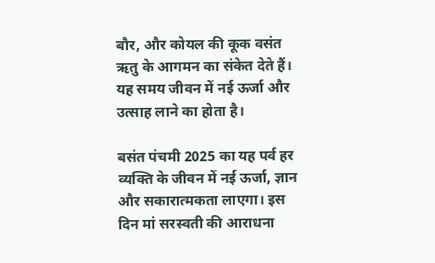बौर, और कोयल की कूक वसंत ऋतु के आगमन का संकेत देते हैं। यह समय जीवन में नई ऊर्जा और उत्साह लाने का होता है।

बसंत पंचमी 2025 का यह पर्व हर व्यक्ति के जीवन में नई ऊर्जा, ज्ञान और सकारात्मकता लाएगा। इस दिन मां सरस्वती की आराधना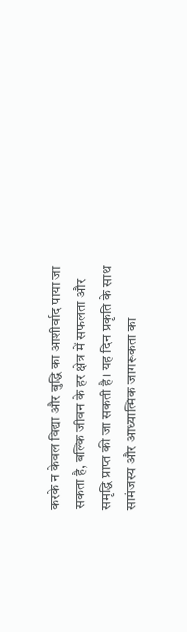करके न केवल विद्या और बुद्धि का आशीर्वाद पाया जा सकता है, बल्कि जीवन के हर क्षेत्र में सफलता और समृद्धि प्राप्त की जा सकती है। यह दिन प्रकृति के साथ सामंजस्य और आध्यात्मिक जागरूकता का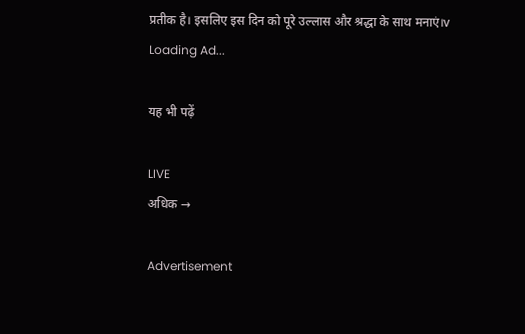प्रतीक है। इसलिए इस दिन को पूरे उल्लास और श्रद्धा के साथ मनाएं।v
Loading Ad...

यह भी पढ़ें

LIVE
अधिक →

Advertisement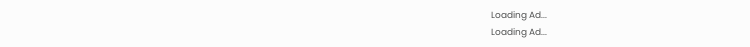Loading Ad...
Loading Ad...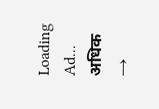Loading Ad...
अधिक →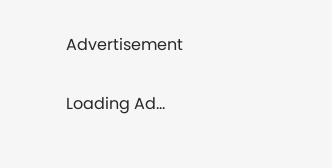Advertisement

Loading Ad...